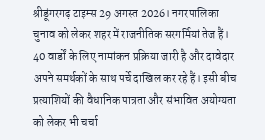श्रीडूंगरगढ़ टाइम्स 29 अगस्त 2026। नगरपालिका चुनाव को लेकर शहर में राजनीतिक सरगर्मियां तेज हैं। 40 वार्डों के लिए नामांकन प्रक्रिया जारी है और दावेदार अपने समर्थकों के साथ पर्चे दाखिल कर रहे हैं। इसी बीच प्रत्याशियों की वैधानिक पात्रता और संभावित अयोग्यता को लेकर भी चर्चा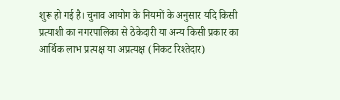शुरू हो गई है। चुनाव आयोग के नियमों के अनुसार यदि किसी प्रत्याशी का नगरपालिका से ठेकेदारी या अन्य किसी प्रकार का आर्थिक लाभ प्रत्यक्ष या अप्रत्यक्ष (निकट रिश्तेदार)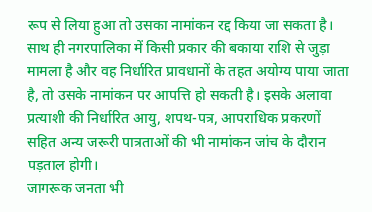रूप से लिया हुआ तो उसका नामांकन रद्द किया जा सकता है। साथ ही नगरपालिका में किसी प्रकार की बकाया राशि से जुड़ा मामला है और वह निर्धारित प्रावधानों के तहत अयोग्य पाया जाता है, तो उसके नामांकन पर आपत्ति हो सकती है। इसके अलावा प्रत्याशी की निर्धारित आयु, शपथ-पत्र, आपराधिक प्रकरणों सहित अन्य जरूरी पात्रताओं की भी नामांकन जांच के दौरान पड़ताल होगी।
जागरूक जनता भी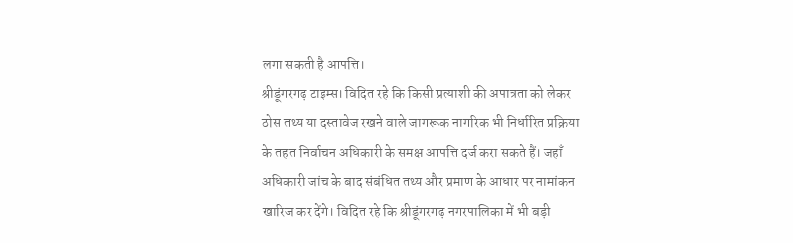लगा सकती है आपत्ति।
श्रीडूंगरगढ़ टाइम्स। विदित रहे कि किसी प्रत्याशी की अपात्रता को लेकर ठोस तथ्य या दस्तावेज रखने वाले जागरूक नागरिक भी निर्धारित प्रक्रिया के तहत निर्वाचन अधिकारी के समक्ष आपत्ति दर्ज करा सकते हैं। जहाँ अधिकारी जांच के बाद संबंधित तथ्य और प्रमाण के आधार पर नामांकन खारिज कर देंगे। विदित रहे कि श्रीडूंगरगढ़ नगरपालिका में भी बड़ी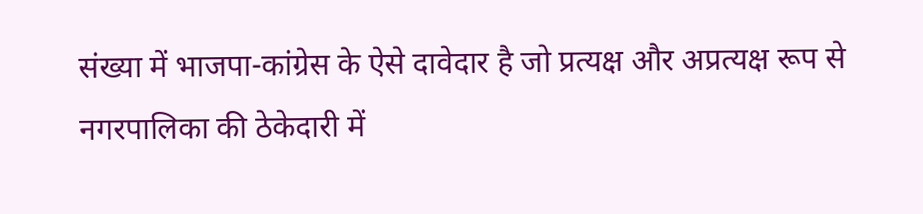संख्या में भाजपा-कांग्रेस के ऐसे दावेदार है जो प्रत्यक्ष और अप्रत्यक्ष रूप से नगरपालिका की ठेकेदारी में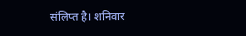संलिप्त है। शनिवार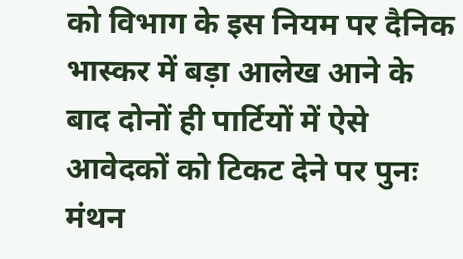को विभाग के इस नियम पर दैनिक भास्कर में बड़ा आलेख आने के बाद दोनों ही पार्टियों में ऐसे आवेदकों को टिकट देने पर पुनः मंथन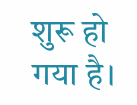शुरू हो गया है।